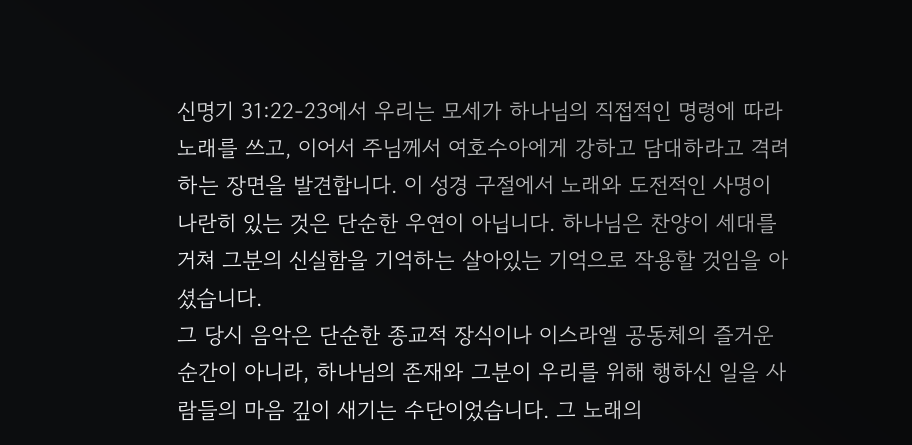신명기 31:22-23에서 우리는 모세가 하나님의 직접적인 명령에 따라 노래를 쓰고, 이어서 주님께서 여호수아에게 강하고 담대하라고 격려하는 장면을 발견합니다. 이 성경 구절에서 노래와 도전적인 사명이 나란히 있는 것은 단순한 우연이 아닙니다. 하나님은 찬양이 세대를 거쳐 그분의 신실함을 기억하는 살아있는 기억으로 작용할 것임을 아셨습니다.
그 당시 음악은 단순한 종교적 장식이나 이스라엘 공동체의 즐거운 순간이 아니라, 하나님의 존재와 그분이 우리를 위해 행하신 일을 사람들의 마음 깊이 새기는 수단이었습니다. 그 노래의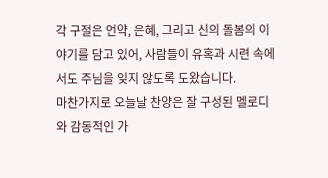각 구절은 언약, 은혜, 그리고 신의 돌봄의 이야기를 담고 있어, 사람들이 유혹과 시련 속에서도 주님을 잊지 않도록 도왔습니다.
마찬가지로 오늘날 찬양은 잘 구성된 멜로디와 감동적인 가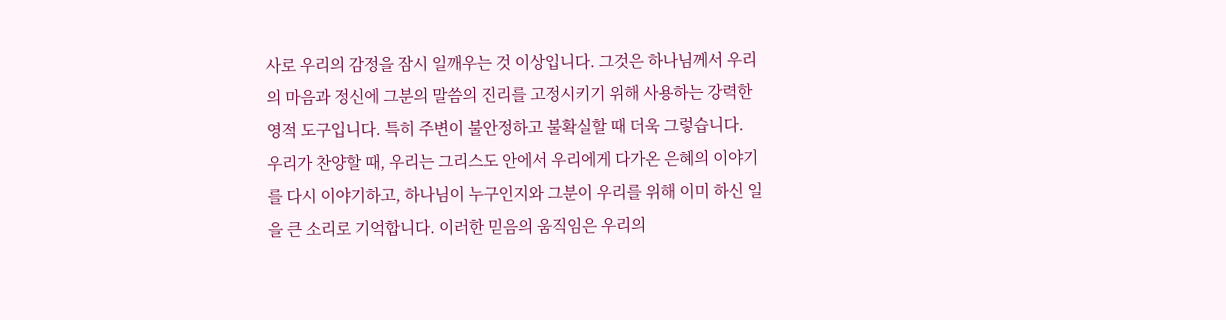사로 우리의 감정을 잠시 일깨우는 것 이상입니다. 그것은 하나님께서 우리의 마음과 정신에 그분의 말씀의 진리를 고정시키기 위해 사용하는 강력한 영적 도구입니다. 특히 주변이 불안정하고 불확실할 때 더욱 그렇습니다.
우리가 찬양할 때, 우리는 그리스도 안에서 우리에게 다가온 은혜의 이야기를 다시 이야기하고, 하나님이 누구인지와 그분이 우리를 위해 이미 하신 일을 큰 소리로 기억합니다. 이러한 믿음의 움직임은 우리의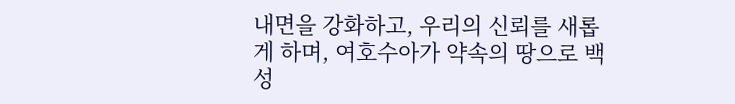내면을 강화하고, 우리의 신뢰를 새롭게 하며, 여호수아가 약속의 땅으로 백성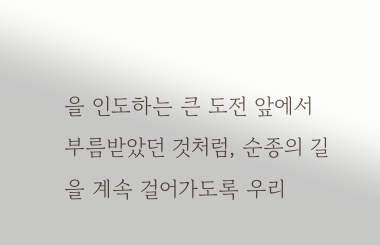을 인도하는 큰 도전 앞에서 부름받았던 것처럼, 순종의 길을 계속 걸어가도록 우리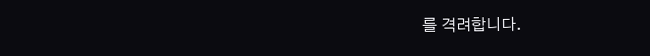를 격려합니다.